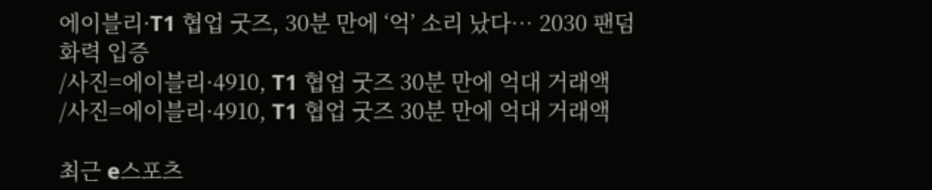에이블리·T1 협업 굿즈, 30분 만에 ‘억’ 소리 났다… 2030 팬덤 화력 입증
/사진=에이블리·4910, T1 협업 굿즈 30분 만에 억대 거래액
/사진=에이블리·4910, T1 협업 굿즈 30분 만에 억대 거래액

최근 e스포츠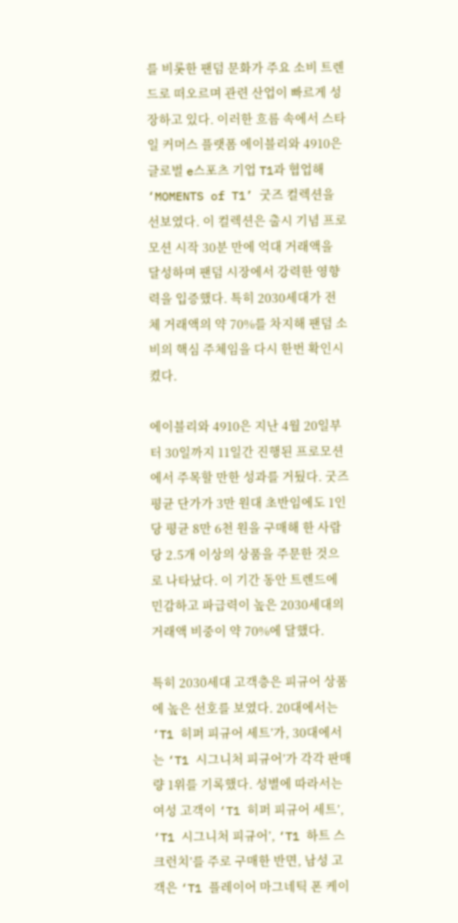를 비롯한 팬덤 문화가 주요 소비 트렌드로 떠오르며 관련 산업이 빠르게 성장하고 있다. 이러한 흐름 속에서 스타일 커머스 플랫폼 에이블리와 4910은 글로벌 e스포츠 기업 T1과 협업해 ‘MOMENTS of T1’ 굿즈 컬렉션을 선보였다. 이 컬렉션은 출시 기념 프로모션 시작 30분 만에 억대 거래액을 달성하며 팬덤 시장에서 강력한 영향력을 입증했다. 특히 2030세대가 전체 거래액의 약 70%를 차지해 팬덤 소비의 핵심 주체임을 다시 한번 확인시켰다.

에이블리와 4910은 지난 4월 20일부터 30일까지 11일간 진행된 프로모션에서 주목할 만한 성과를 거뒀다. 굿즈 평균 단가가 3만 원대 초반임에도 1인당 평균 8만 6천 원을 구매해 한 사람당 2.5개 이상의 상품을 주문한 것으로 나타났다. 이 기간 동안 트렌드에 민감하고 파급력이 높은 2030세대의 거래액 비중이 약 70%에 달했다.

특히 2030세대 고객층은 피규어 상품에 높은 선호를 보였다. 20대에서는 ‘T1 히퍼 피규어 세트’가, 30대에서는 ‘T1 시그니처 피규어’가 각각 판매량 1위를 기록했다. 성별에 따라서는 여성 고객이 ‘T1 히퍼 피규어 세트’, ‘T1 시그니처 피규어’, ‘T1 하트 스크런치’를 주로 구매한 반면, 남성 고객은 ‘T1 플레이어 마그네틱 폰 케이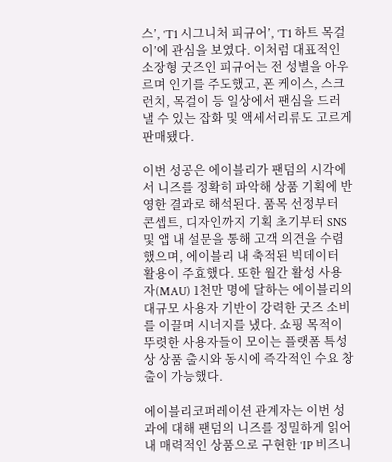스’, ‘T1 시그니처 피규어’, ‘T1 하트 목걸이’에 관심을 보였다. 이처럼 대표적인 소장형 굿즈인 피규어는 전 성별을 아우르며 인기를 주도했고, 폰 케이스, 스크런치, 목걸이 등 일상에서 팬심을 드러낼 수 있는 잡화 및 액세서리류도 고르게 판매됐다.

이번 성공은 에이블리가 팬덤의 시각에서 니즈를 정확히 파악해 상품 기획에 반영한 결과로 해석된다. 품목 선정부터 콘셉트, 디자인까지 기획 초기부터 SNS 및 앱 내 설문을 통해 고객 의견을 수렴했으며, 에이블리 내 축적된 빅데이터 활용이 주효했다. 또한 월간 활성 사용자(MAU) 1천만 명에 달하는 에이블리의 대규모 사용자 기반이 강력한 굿즈 소비를 이끌며 시너지를 냈다. 쇼핑 목적이 뚜렷한 사용자들이 모이는 플랫폼 특성상 상품 출시와 동시에 즉각적인 수요 창출이 가능했다.

에이블리코퍼레이션 관계자는 이번 성과에 대해 팬덤의 니즈를 정밀하게 읽어내 매력적인 상품으로 구현한 ‘IP 비즈니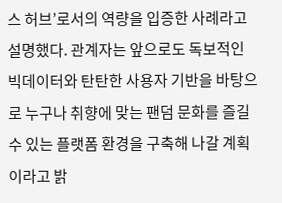스 허브’로서의 역량을 입증한 사례라고 설명했다. 관계자는 앞으로도 독보적인 빅데이터와 탄탄한 사용자 기반을 바탕으로 누구나 취향에 맞는 팬덤 문화를 즐길 수 있는 플랫폼 환경을 구축해 나갈 계획이라고 밝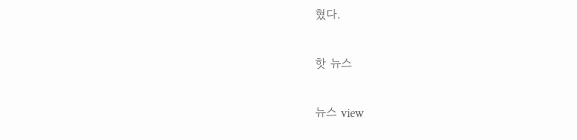혔다.

핫 뉴스

뉴스 view